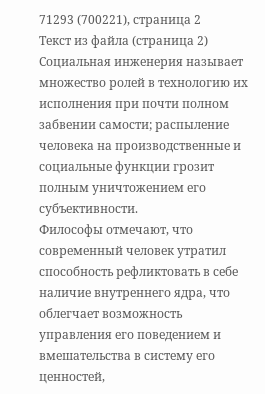71293 (700221), страница 2
Текст из файла (страница 2)
Социальная инженерия называет множество ролей в технологию их исполнения при почти полном забвении самости; распыление человека на производственные и социальные функции грозит полным уничтожением его субъективности.
Философы отмечают, что современный человек утратил способность рефликтовать в себе наличие внутреннего ядра, что облегчает возможность управления его поведением и вмешательства в систему его ценностей,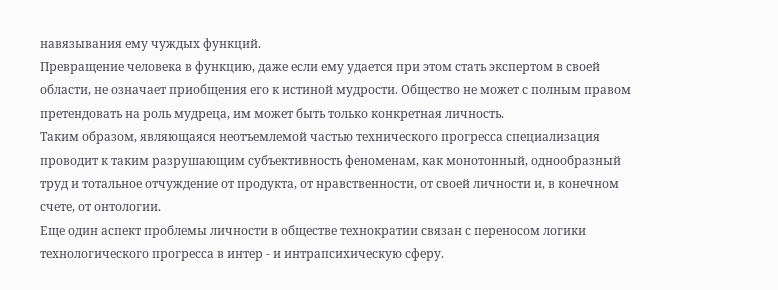навязывания ему чуждых функций.
Превращение человека в функцию, даже если ему удается при этом стать экспертом в своей области, не означает приобщения его к истиной мудрости. Общество не может с полным правом претендовать на роль мудреца, им может быть только конкретная личность.
Таким образом, являющаяся неотъемлемой частью технического прогресса специализация проводит к таким разрушающим субъективность феноменам, как монотонный, однообразный труд и тотальное отчуждение от продукта, от нравственности, от своей личности и, в конечном счете, от онтологии.
Еще один аспект проблемы личности в обществе технократии связан с переносом логики технологического прогресса в интер - и интрапсихическую сферу.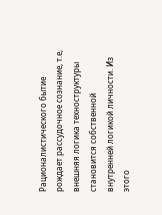Рационалистического бытие рождает рассудочное сознание, т.е, внешняя логика техноструктуры становится собственной внутренней логикой личности. Из этого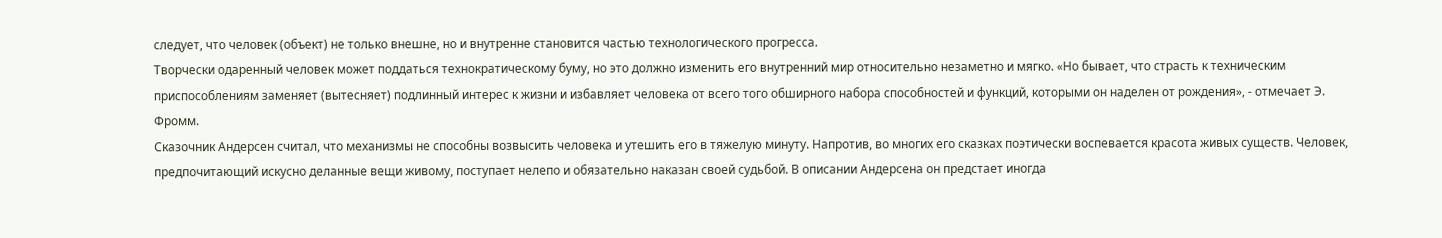следует, что человек (объект) не только внешне, но и внутренне становится частью технологического прогресса.
Творчески одаренный человек может поддаться технократическому буму, но это должно изменить его внутренний мир относительно незаметно и мягко. «Но бывает, что страсть к техническим приспособлениям заменяет (вытесняет) подлинный интерес к жизни и избавляет человека от всего того обширного набора способностей и функций, которыми он наделен от рождения», - отмечает Э. Фромм.
Сказочник Андерсен считал, что механизмы не способны возвысить человека и утешить его в тяжелую минуту. Напротив, во многих его сказках поэтически воспевается красота живых существ. Человек, предпочитающий искусно деланные вещи живому, поступает нелепо и обязательно наказан своей судьбой. В описании Андерсена он предстает иногда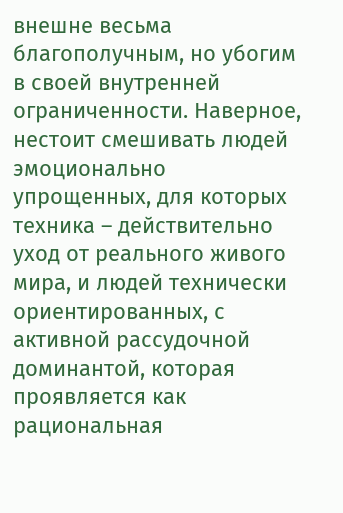внешне весьма благополучным, но убогим в своей внутренней ограниченности. Наверное, нестоит смешивать людей эмоционально упрощенных, для которых техника – действительно уход от реального живого мира, и людей технически ориентированных, с активной рассудочной доминантой, которая проявляется как рациональная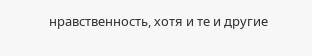нравственность, хотя и те и другие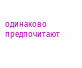одинаково предпочитают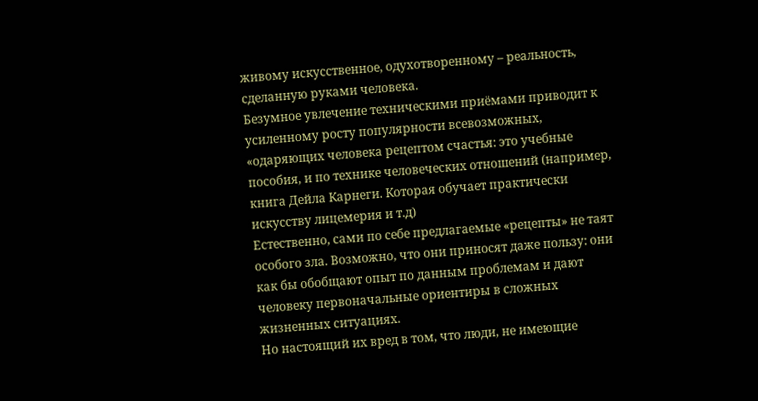живому искусственное, одухотворенному – реальность, сделанную руками человека.
Безумное увлечение техническими приёмами приводит к усиленному росту популярности всевозможных, «одаряющих человека рецептом счастья: это учебные пособия, и по технике человеческих отношений (например, книга Дейла Карнеги. Которая обучает практически искусству лицемерия и т.д)
Естественно, сами по себе предлагаемые «рецепты» не таят особого зла. Возможно, что они приносят даже пользу: они как бы обобщают опыт по данным проблемам и дают человеку первоначальные ориентиры в сложных жизненных ситуациях.
Но настоящий их вред в том, что люди, не имеющие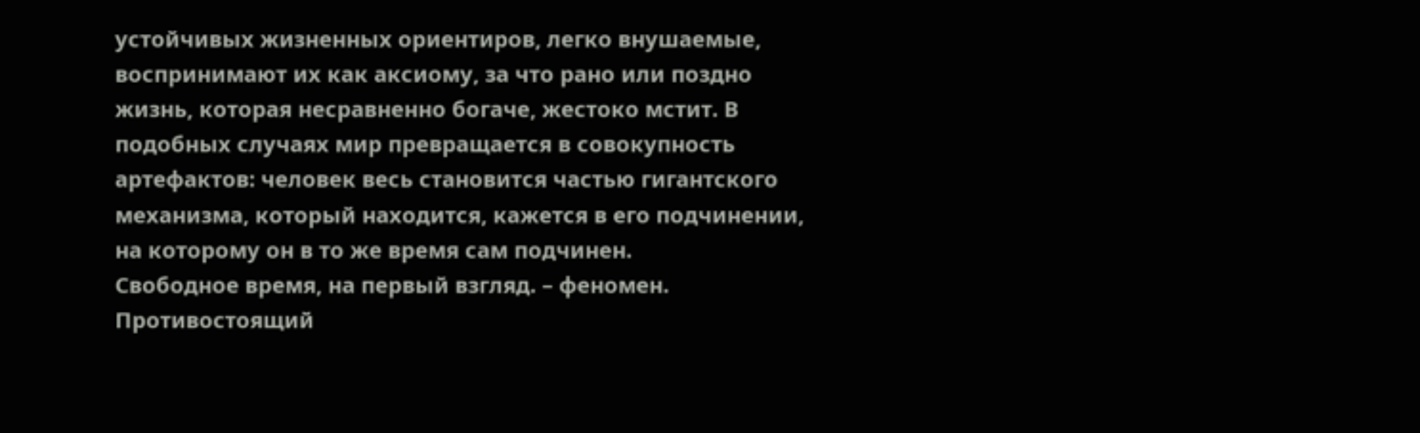устойчивых жизненных ориентиров, легко внушаемые, воспринимают их как аксиому, за что рано или поздно жизнь, которая несравненно богаче, жестоко мстит. В подобных случаях мир превращается в совокупность артефактов: человек весь становится частью гигантского механизма, который находится, кажется в его подчинении, на которому он в то же время сам подчинен.
Свободное время, на первый взгляд. – феномен. Противостоящий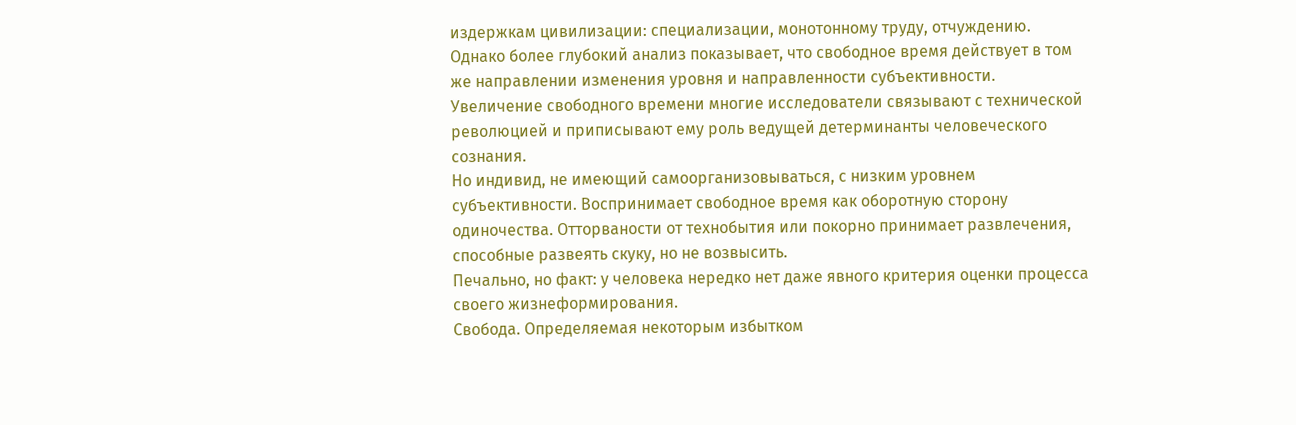издержкам цивилизации: специализации, монотонному труду, отчуждению. Однако более глубокий анализ показывает, что свободное время действует в том же направлении изменения уровня и направленности субъективности.
Увеличение свободного времени многие исследователи связывают с технической революцией и приписывают ему роль ведущей детерминанты человеческого сознания.
Но индивид, не имеющий самоорганизовываться, с низким уровнем субъективности. Воспринимает свободное время как оборотную сторону одиночества. Отторваности от технобытия или покорно принимает развлечения, способные развеять скуку, но не возвысить.
Печально, но факт: у человека нередко нет даже явного критерия оценки процесса своего жизнеформирования.
Свобода. Определяемая некоторым избытком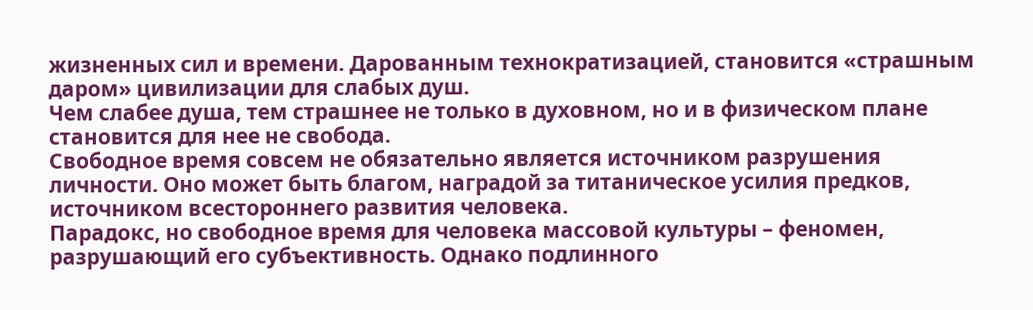жизненных сил и времени. Дарованным технократизацией, становится «страшным даром» цивилизации для слабых душ.
Чем слабее душа, тем страшнее не только в духовном, но и в физическом плане становится для нее не свобода.
Свободное время совсем не обязательно является источником разрушения личности. Оно может быть благом, наградой за титаническое усилия предков, источником всестороннего развития человека.
Парадокс, но свободное время для человека массовой культуры – феномен, разрушающий его субъективность. Однако подлинного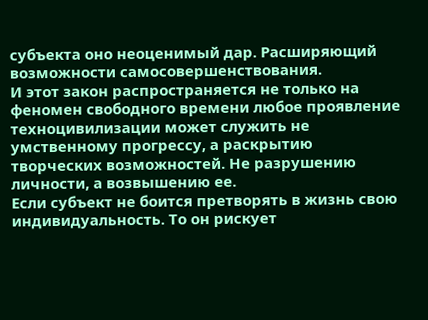субъекта оно неоценимый дар. Расширяющий возможности самосовершенствования.
И этот закон распространяется не только на феномен свободного времени любое проявление техноцивилизации может служить не умственному прогрессу, а раскрытию творческих возможностей. Не разрушению личности, а возвышению ее.
Если субъект не боится претворять в жизнь свою индивидуальность. То он рискует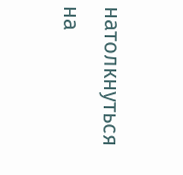натолкнуться на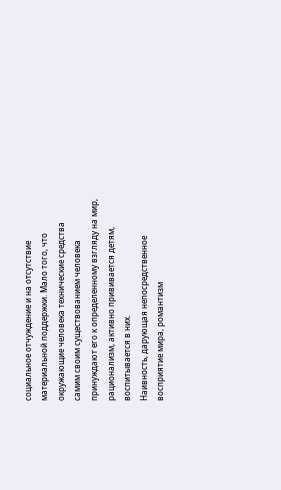социальное отчуждение и на отсутствие материальной поддержки. Мало того, что окружающие человека технические средства самим своим существованием человека принуждают его к определенному взгляду на мир, рационализм, активно прививается детям, воспитывается в них.
Наивность, дарующая непосредственное восприятие мира, романтизм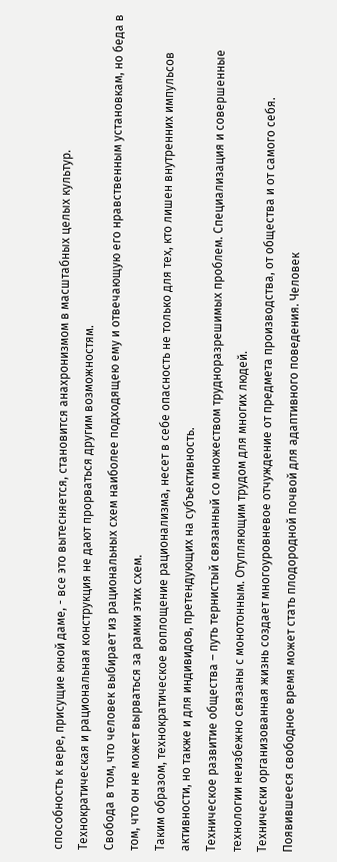способность к вере, присущие юной даме, - все это вытесняется, становится анахронизмом в масштабных целых культур.
Технократическая и рациональная конструкция не дают прорваться другим возможностям.
Свобода в том, что человек выбирает из рациональных схем наиболее подходящею ему и отвечающую его нравственным установкам, но беда в том, что он не может вырваться за рамки этих схем.
Таким образом, технократическое воплощение рационализма, несет в себе опасность не только для тех, кто лишен внутренних импульсов активности, но также и для индивидов, претендующих на субъективность.
Техническое развитие общества – путь тернистый связанный со множеством трудноразрешимых проблем. Специализация и совершенные технологии неизбежно связаны с монотонным. Отупляющим трудом для многих людей.
Технически организованная жизнь создает многоуровневое отчуждение от предмета производства, от общества и от самого себя.
Появившееся свободное время может стать плодородной почвой для адаптивного поведения. Человек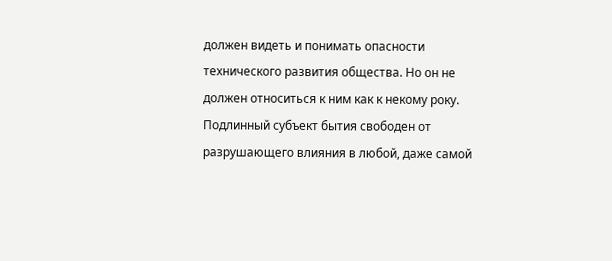должен видеть и понимать опасности технического развития общества. Но он не должен относиться к ним как к некому року.
Подлинный субъект бытия свободен от разрушающего влияния в любой, даже самой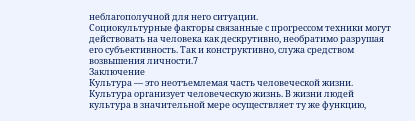неблагополучной для него ситуации.
Социокультурные факторы связанные с прогрессом техники могут действовать на человека как дескрутивно, необратимо разрушая его субъективность. Так и конструктивно, служа средством возвышения личности.7
Заключение
Культура — это неотъемлемая часть человеческой жизни. Культура организует человеческую жизнь. В жизни людей культура в значительной мере осуществляет ту же функцию,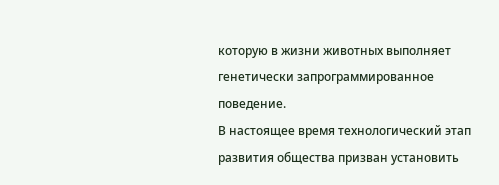которую в жизни животных выполняет генетически запрограммированное поведение.
В настоящее время технологический этап развития общества призван установить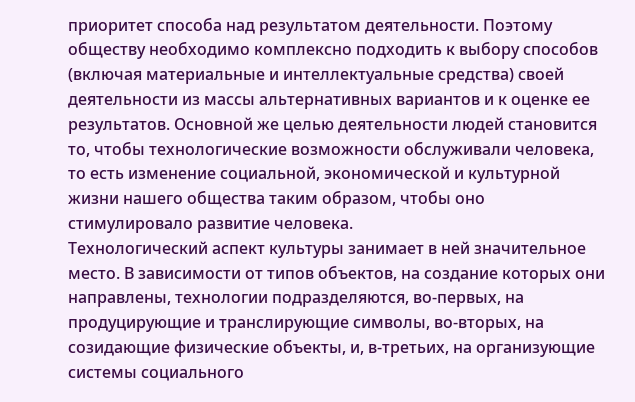приоритет способа над результатом деятельности. Поэтому обществу необходимо комплексно подходить к выбору способов (включая материальные и интеллектуальные средства) своей деятельности из массы альтернативных вариантов и к оценке ее результатов. Основной же целью деятельности людей становится то, чтобы технологические возможности обслуживали человека, то есть изменение социальной, экономической и культурной жизни нашего общества таким образом, чтобы оно стимулировало развитие человека.
Технологический аспект культуры занимает в ней значительное место. В зависимости от типов объектов, на создание которых они направлены, технологии подразделяются, во-первых, на продуцирующие и транслирующие символы, во-вторых, на созидающие физические объекты, и, в-третьих, на организующие системы социального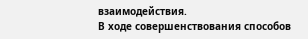взаимодействия.
В ходе совершенствования способов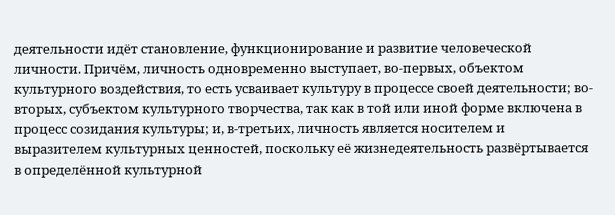деятельности идёт становление, функционирование и развитие человеческой личности. Причём, личность одновременно выступает, во-первых, объектом культурного воздействия, то есть усваивает культуру в процессе своей деятельности; во-вторых, субъектом культурного творчества, так как в той или иной форме включена в процесс созидания культуры; и, в-третьих, личность является носителем и выразителем культурных ценностей, поскольку её жизнедеятельность развёртывается в определённой культурной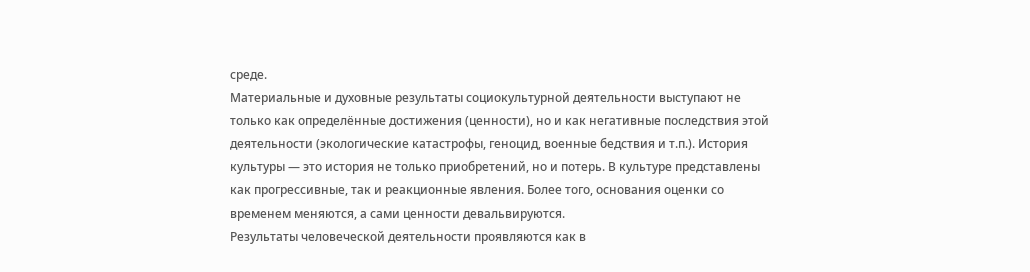среде.
Материальные и духовные результаты социокультурной деятельности выступают не только как определённые достижения (ценности), но и как негативные последствия этой деятельности (экологические катастрофы, геноцид, военные бедствия и т.п.). История культуры — это история не только приобретений, но и потерь. В культуре представлены как прогрессивные, так и реакционные явления. Более того, основания оценки со временем меняются, а сами ценности девальвируются.
Результаты человеческой деятельности проявляются как в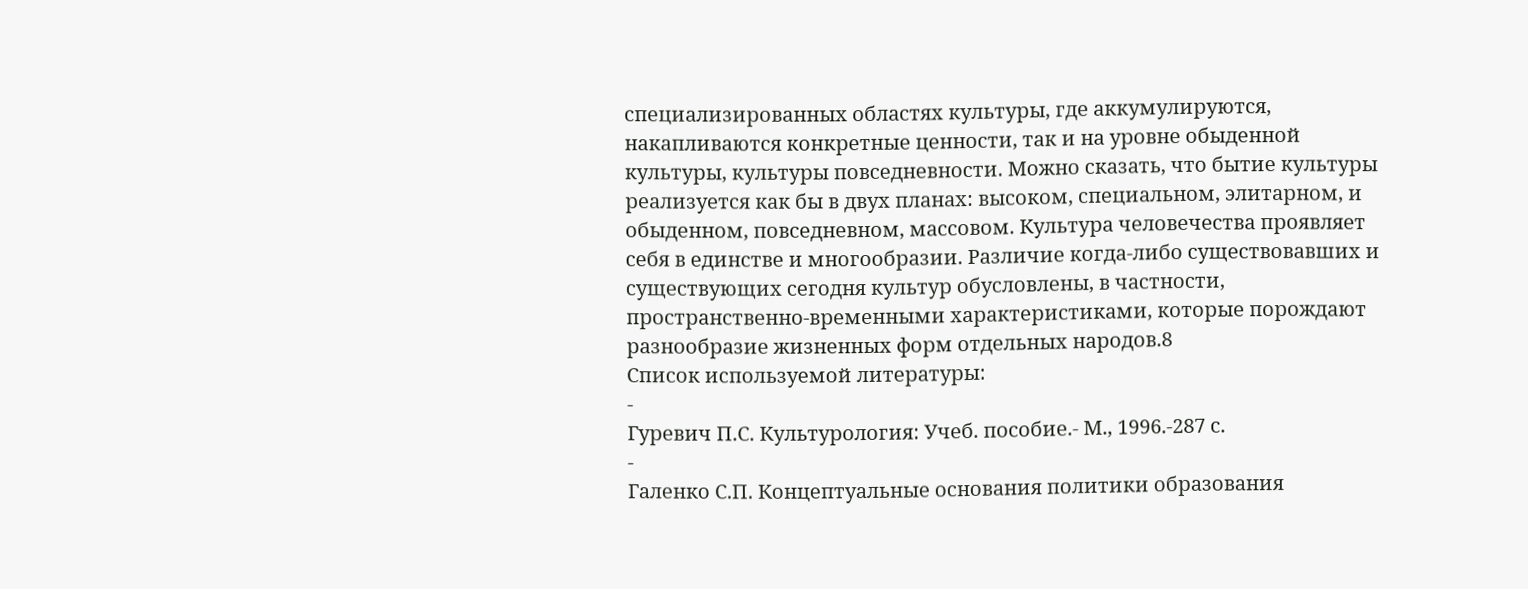специализированных областях культуры, где аккумулируются, накапливаются конкретные ценности, так и на уровне обыденной культуры, культуры повседневности. Можно сказать, что бытие культуры реализуется как бы в двух планах: высоком, специальном, элитарном, и обыденном, повседневном, массовом. Культура человечества проявляет себя в единстве и многообразии. Различие когда-либо существовавших и существующих сегодня культур обусловлены, в частности, пространственно-временными характеристиками, которые порождают разнообразие жизненных форм отдельных народов.8
Список используемой литературы:
-
Гуревич П.С. Культурология: Учеб. пособие.- М., 1996.-287 с.
-
Галенко С.П. Концептуальные основания политики образования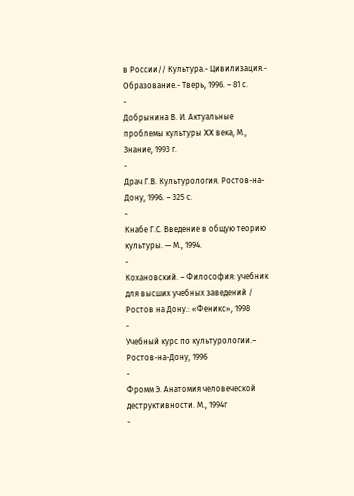в России// Культура.- Цивилизация.- Образование.- Тверь, 1996. – 81 с.
-
Добрынина В. И. Актуальные проблемы культуры XX века, М., Знание, 1993 г.
-
Драч Г.В. Культурология. Ростов-на-Дону, 1996. – 325 с.
-
Кнабе Г.С. Введение в общую теорию культуры. — М., 1994.
-
Кохановский. – Философия: учебник для высших учебных заведений / Ростов на Дону.: «Феникс», 1998
-
Учебный курс по культурологии.– Ростов-на-Дону, 1996
-
Фромм Э. Анатомия человеческой деструктивности. М., 1994г
-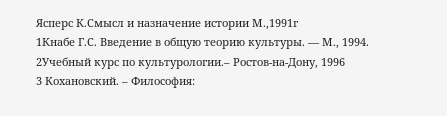Ясперс К.Смысл и назначение истории М.,1991г
1Кнабе Г.С. Введение в общую теорию культуры. — М., 1994.
2Учебный курс по культурологии.– Ростов-на-Дону, 1996
3 Кохановский. – Философия: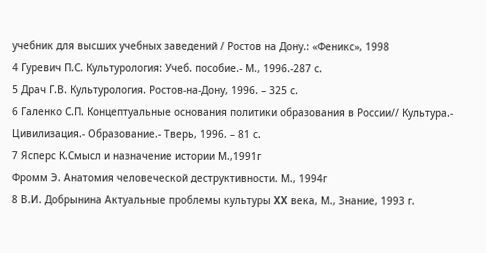учебник для высших учебных заведений / Ростов на Дону.: «Феникс», 1998
4 Гуревич П.С. Культурология: Учеб. пособие.- М., 1996.-287 с.
5 Драч Г.В. Культурология. Ростов-на-Дону, 1996. – 325 с.
6 Галенко С.П. Концептуальные основания политики образования в России// Культура.- Цивилизация.- Образование.- Тверь, 1996. – 81 с.
7 Ясперс К.Смысл и назначение истории М.,1991г
Фромм Э. Анатомия человеческой деструктивности. М., 1994г
8 В.И. Добрынина Актуальные проблемы культуры XX века, М., Знание, 1993 г.